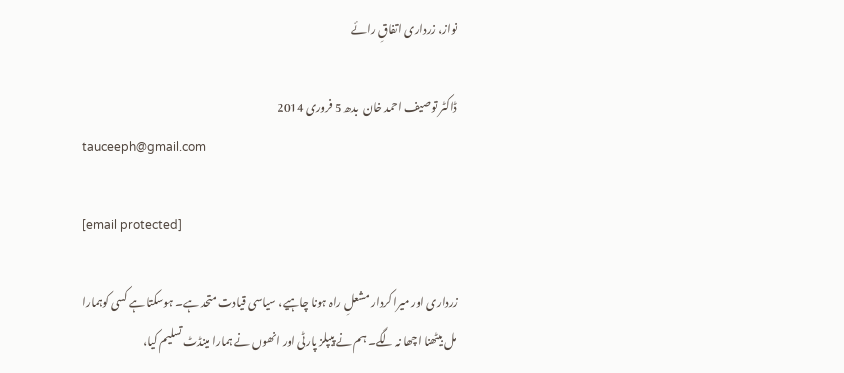نواز، زرداری اتفاقِ رائے

ڈاکٹر توصیف احمد خان  بدھ 5 فروری 2014
tauceeph@gmail.com

[email protected]

زرداری اور میرا کردار مشعلِ راہ ہونا چاہیے، سیاسی قیادت متحد ہے۔ ہوسکتا ہے کسی کوہمارا مل بیٹھنا اچھا نہ لگے۔ ہم نے پیپلز پارٹی اور انھوں نے ہمارا مینڈٹ تسلیم کیا،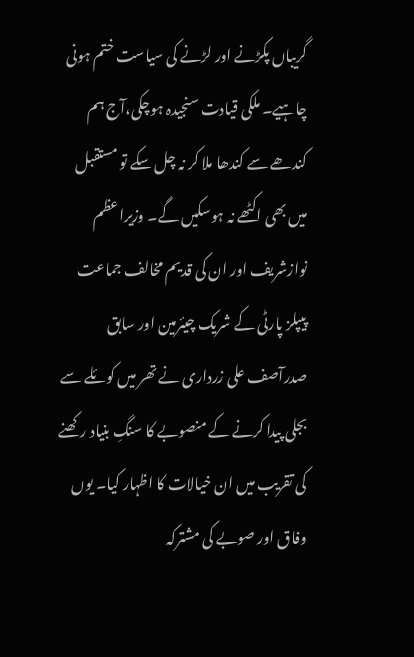گریباں پکڑنے اور لڑنے کی سیاست ختم ہونی چاہیے۔ ملکی قیادت سنجیدہ ہوچکی،آج ہم کندھے سے کندھا ملا کر نہ چل سکے تو مستقبل میں بھی اکٹھے نہ ہوسکیں گے۔ وزیراعظم نوازشریف اور ان کی قدیم مخالف جماعت پیپلز پارٹی کے شریک چیئرمین اور سابق صدرآصف علی زرداری نے تھر میں کوئلے سے بجلی پیدا کرنے کے منصوبے کا سنگِ بنیاد رکھنے کی تقریب میں ان خیالات کا اظہار کیا۔ یوں وفاق اور صوبے کی مشترکہ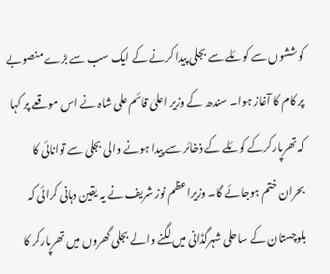کوششوں سے کوئلے سے بجلی پیدا کرنے کے ایک سب سے بڑے منصوبے پر کام کا آغاز ہوا۔ سندھ کے وزیر اعلیٰ قائم علی شاہ نے اس موقعے پر کہا کہ تھرپارکرکے کوئلے کے ذخائر سے پیدا ہونے والی بجلی سے توانائی کا بحران ختم ہوجائے گا۔ وزیراعظم نوز شریف نے یہ یقین دہانی کرائی کہ بلوچستان کے ساحلی شہرگڈانی میں لگنے والے بجلی گھروں میں تھرپارکر کا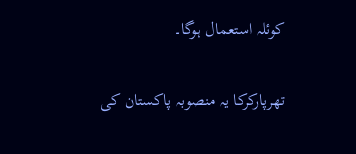کوئلہ استعمال ہوگا۔

تھرپارکرکا یہ منصوبہ پاکستان کی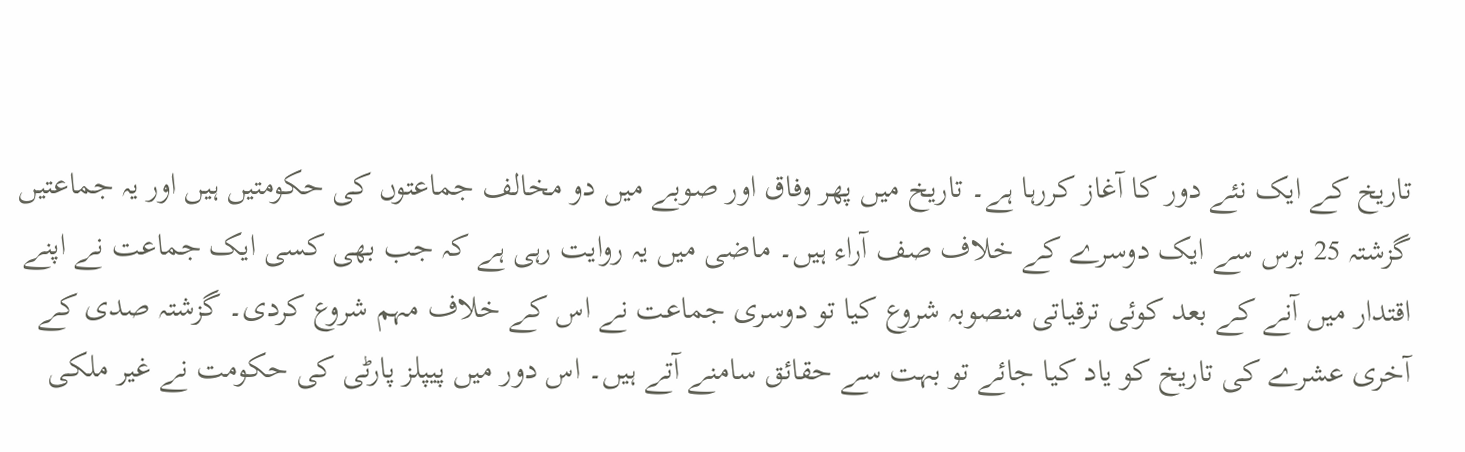تاریخ کے ایک نئے دور کا آغاز کررہا ہے۔ تاریخ میں پھر وفاق اور صوبے میں دو مخالف جماعتوں کی حکومتیں ہیں اور یہ جماعتیں گزشتہ 25 برس سے ایک دوسرے کے خلاف صف آراء ہیں۔ ماضی میں یہ روایت رہی ہے کہ جب بھی کسی ایک جماعت نے اپنے اقتدار میں آنے کے بعد کوئی ترقیاتی منصوبہ شروع کیا تو دوسری جماعت نے اس کے خلاف مہم شروع کردی۔ گزشتہ صدی کے آخری عشرے کی تاریخ کو یاد کیا جائے تو بہت سے حقائق سامنے آتے ہیں۔ اس دور میں پیپلز پارٹی کی حکومت نے غیر ملکی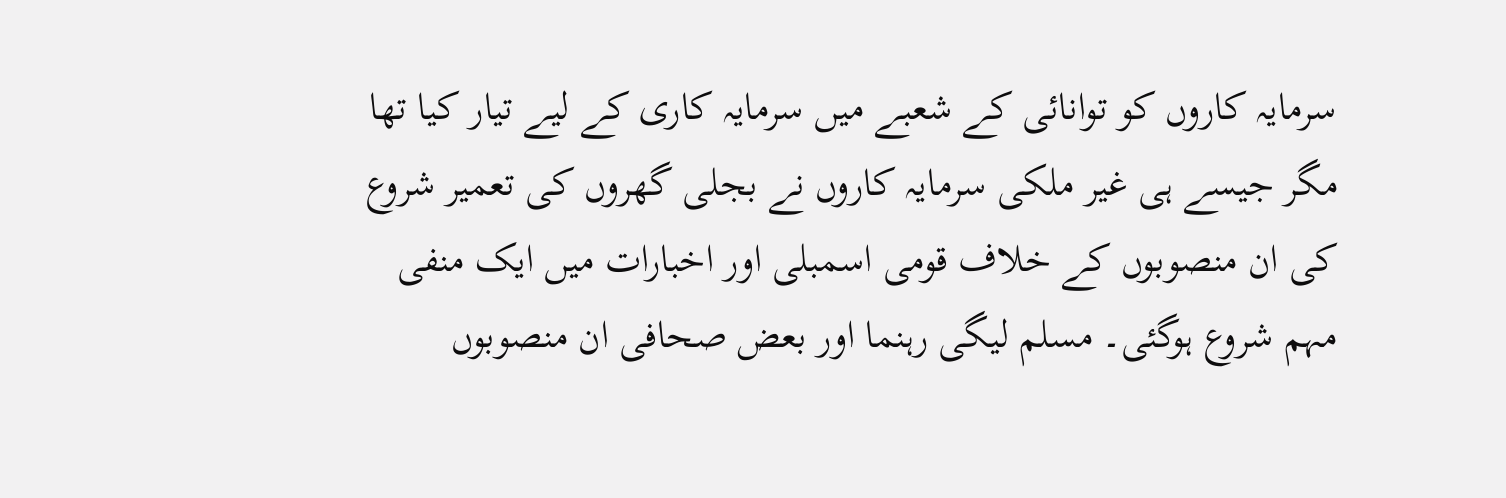سرمایہ کاروں کو توانائی کے شعبے میں سرمایہ کاری کے لیے تیار کیا تھا مگر جیسے ہی غیر ملکی سرمایہ کاروں نے بجلی گھروں کی تعمیر شروع کی ان منصوبوں کے خلاف قومی اسمبلی اور اخبارات میں ایک منفی مہم شروع ہوگئی۔ مسلم لیگی رہنما اور بعض صحافی ان منصوبوں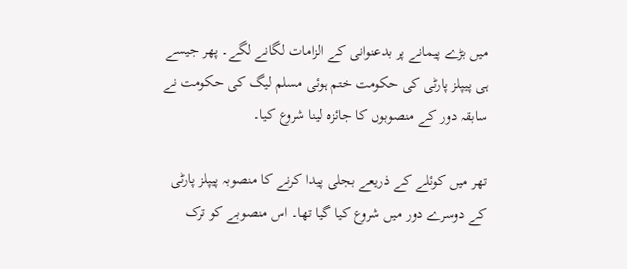میں بڑے پیمانے پر بدعنوانی کے الزامات لگانے لگے۔ پھر جیسے ہی پیپلز پارٹی کی حکومت ختم ہوئی مسلم لیگ کی حکومت نے سابقہ دور کے منصوبوں کا جائزہ لینا شروع کیا۔

تھر میں کوئلے کے ذریعے بجلی پیدا کرنے کا منصوبہ پیپلز پارٹی کے دوسرے دور میں شروع کیا گیا تھا۔ اس منصوبے کو ترک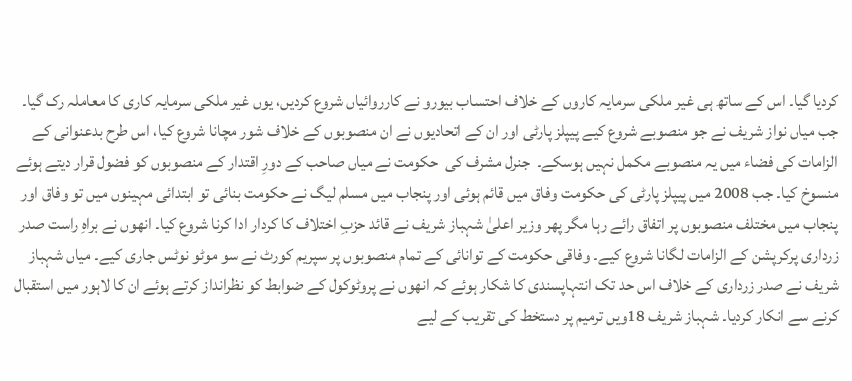کردیا گیا۔ اس کے ساتھ ہی غیر ملکی سرمایہ کاروں کے خلاف احتساب بیورو نے کارروائیاں شروع کردیں، یوں غیر ملکی سرمایہ کاری کا معاملہ رک گیا۔ جب میاں نواز شریف نے جو منصوبے شروع کیے پیپلز پارٹی اور ان کے اتحادیوں نے ان منصوبوں کے خلاف شور مچانا شروع کیا، اس طرح بدعنوانی کے الزامات کی فضاء میں یہ منصوبے مکمل نہیں ہوسکے۔  جنرل مشرف کی  حکومت نے میاں صاحب کے دورِ اقتدار کے منصوبوں کو فضول قرار دیتے ہوئے منسوخ کیا۔ جب 2008 میں پیپلز پارٹی کی حکومت وفاق میں قائم ہوئی اور پنجاب میں مسلم لیگ نے حکومت بنائی تو ابتدائی مہینوں میں تو وفاق اور پنجاب میں مختلف منصوبوں پر اتفاق رائے رہا مگر پھر وزیر اعلیٰ شہباز شریف نے قائد حزبِ اختلاف کا کردار ادا کرنا شروع کیا۔ انھوں نے براہِ راست صدر زرداری پرکرپشن کے الزامات لگانا شروع کیے۔ وفاقی حکومت کے توانائی کے تمام منصوبوں پر سپریم کورٹ نے سو موٹو نوٹس جاری کیے۔ میاں شہباز شریف نے صدر زرداری کے خلاف اس حد تک انتہاپسندی کا شکار ہوئے کہ انھوں نے پروٹوکول کے ضوابط کو نظرانداز کرتے ہوئے ان کا لاہور میں استقبال کرنے سے انکار کردیا۔ شہباز شریف 18ویں ترمیم پر دستخط کی تقریب کے لیے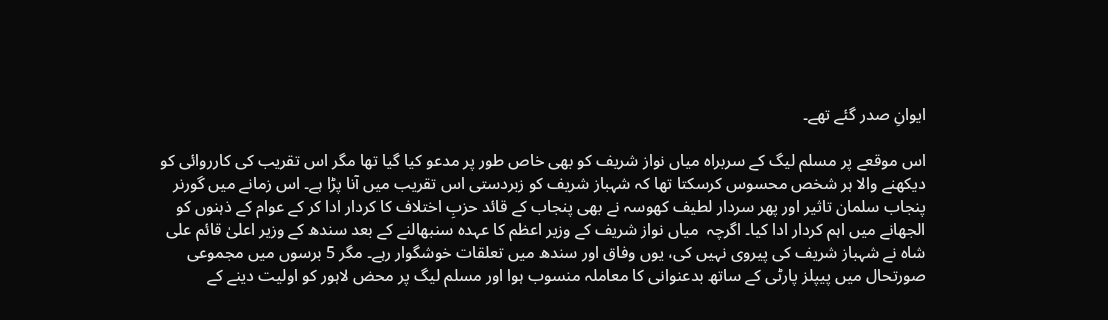ایوانِ صدر گئے تھے۔

اس موقعے پر مسلم لیگ کے سربراہ میاں نواز شریف کو بھی خاص طور پر مدعو کیا گیا تھا مگر اس تقریب کی کارروائی کو دیکھنے والا ہر شخص محسوس کرسکتا تھا کہ شہباز شریف کو زبردستی اس تقریب میں آنا پڑا ہے۔ اس زمانے میں گورنر پنجاب سلمان تاثیر اور پھر سردار لطیف کھوسہ نے بھی پنجاب کے قائد حزبِ اختلاف کا کردار ادا کر کے عوام کے ذہنوں کو الجھانے میں اہم کردار ادا کیا۔ اگرچہ  میاں نواز شریف کے وزیر اعظم کا عہدہ سنبھالنے کے بعد سندھ کے وزیر اعلیٰ قائم علی شاہ نے شہباز شریف کی پیروی نہیں کی، یوں وفاق اور سندھ میں تعلقات خوشگوار رہے۔ مگر 5 برسوں میں مجموعی صورتحال میں پیپلز پارٹی کے ساتھ بدعنوانی کا معاملہ منسوب ہوا اور مسلم لیگ پر محض لاہور کو اولیت دینے کے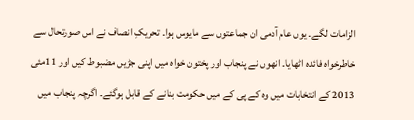الزامات لگے۔ یوں عام آدمی ان جماعتوں سے مایوس ہوا۔ تحریکِ انصاف نے اس صورتحال سے خاطرخواہ فائدہ اٹھایا۔ انھوں نے پنجاب اور پختون خواہ میں اپنی جڑیں مضبوط کیں اور 11مئی 2013 کے انتخابات میں وہ کے پی کے میں حکومت بنانے کے قابل ہوگئے۔ اگرچہ پنجاب میں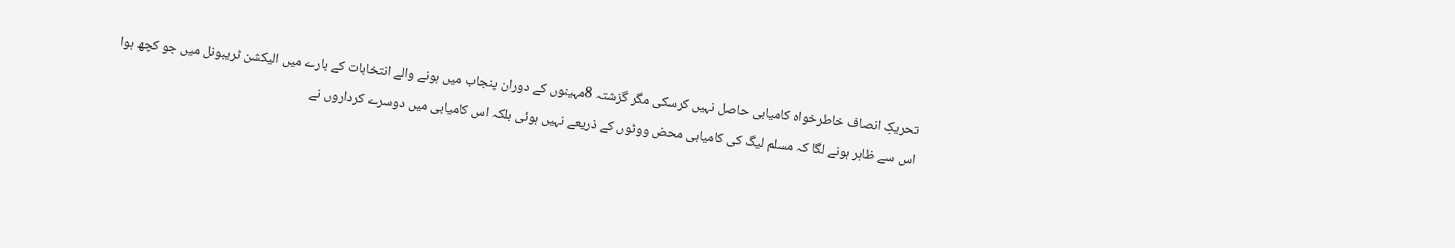تحریکِ انصاف خاطرخواہ کامیابی حاصل نہیں کرسکی مگر گزشتہ 8مہینوں کے دوران پنجاب میں ہونے والے انتخابات کے بارے میں الیکشن ٹریبونل میں جو کچھ ہوا اس سے ظاہر ہونے لگا کہ مسلم لیگ کی کامیابی محض ووٹوں کے ذریعے نہیں ہوئی بلکہ اس کامیابی میں دوسرے کرداروں نے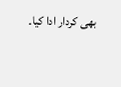بھی کردار ادا کیا۔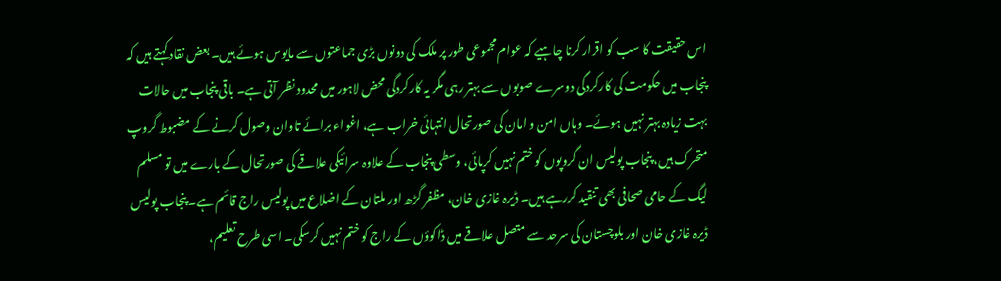اس حقیقت کا سب کو اقرار کرنا چاہیے کہ عوام مجموعی طور پر ملک کی دونوں بڑی جماعتوں سے مایوس ہوئے ہیں۔ بعض نقاد کہتے ہیں کہ پنجاب میں حکومت کی کارکردگی دوسرے صوبوں سے بہتر رہی مگر یہ کارکردگی محض لاہور میں محدود نظر آتی ہے۔ باقی پنجاب میں حالات بہت زیادہ بہتر نہیں ہوئے۔ وہاں امن و امان کی صورتحال انتہائی خراب ہے، اغواء برائے تاوان وصول کرنے کے مضبوط گروپ متحرک ہیں، پنجاب پولیس ان گروپوں کو ختم نہیں کرپائی، وسطی پنجاب کے علاوہ سرائیکی علاقے کی صورتحال کے بارے میں تو مسلم لیگ کے حامی صحافی بھی تنقید کررہے ہیں۔ ڈیرہ غازی خان، مظفر گڑھ اور ملتان کے اضلاع میں پولیس راج قائم ہے۔ پنجاب پولیس ڈیرہ غازی خان اور بلوچستان کی سرحد سے متصل علاقے میں ڈاکوؤں کے راج کو ختم نہیں کرسکی۔ اسی طرح تعلیم،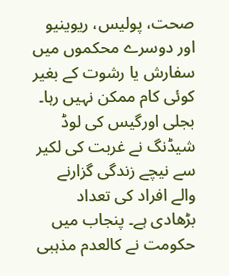صحت، پولیس، ریوینیو اور دوسرے محکموں میں سفارش یا رشوت کے بغیر کوئی کام ممکن نہیں رہا۔ بجلی اورگیس کی لوڈ شیڈنگ نے غربت کی لکیر سے نیچے زندگی گزارنے والے افراد کی تعداد بڑھادی ہے۔ پنجاب میں حکومت نے کالعدم مذہبی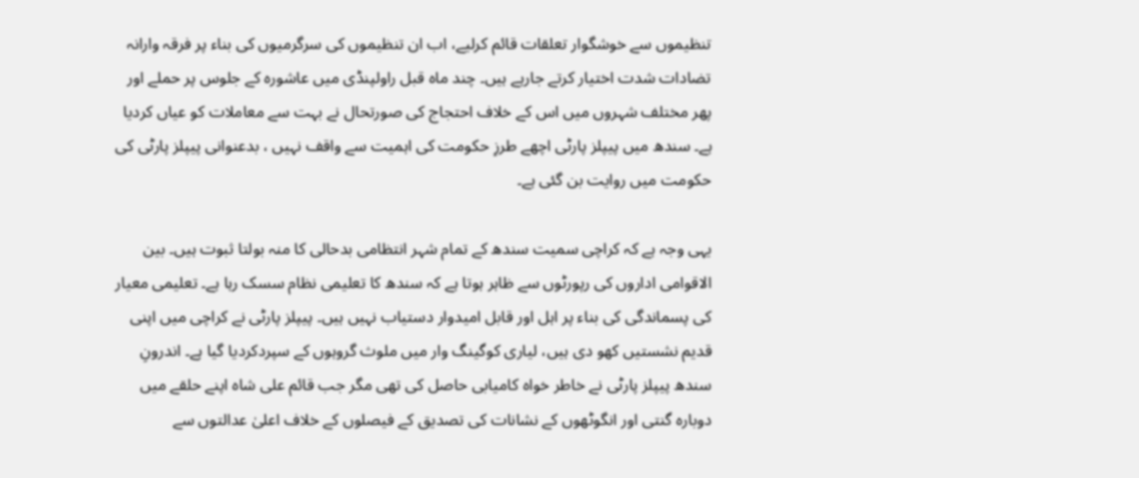تنظیموں سے خوشگوار تعلقات قائم کرلیے، اب ان تنظیموں کی سرگرمیوں کی بناء پر فرقہ وارانہ تضادات شدت اختیار کرتے جارہے ہیں۔ چند ماہ قبل راولپنڈی میں عاشورہ کے جلوس پر حملے اور پھر مختلف شہروں میں اس کے خلاف احتجاج کی صورتحال نے بہت سے معاملات کو عیاں کردیا ہے۔ سندھ میں پیپلز پارٹی اچھے طرزِ حکومت کی اہمیت سے واقف نہیں ، بدعنوانی پیپلز پارٹی کی حکومت میں روایت بن گئی ہے۔

یہی وجہ ہے کہ کراچی سمیت سندھ کے تمام شہر انتظامی بدحالی کا منہ بولتا ثبوت ہیں۔ بین الاقوامی اداروں کی رپورٹوں سے ظاہر ہوتا ہے کہ سندھ کا تعلیمی نظام سسک رہا ہے۔ تعلیمی معیار کی پسماندگی کی بناء پر اہل اور قابل امیدوار دستیاب نہیں ہیں۔ پیپلز پارٹی نے کراچی میں اپنی قدیم نشستیں کھو دی ہیں، لیاری کوگینگ وار میں ملوث گروہوں کے سپردکردیا گیا ہے۔ اندرونِ سندھ پیپلز پارٹی نے خاطر خواہ کامیابی حاصل کی تھی مگر جب قائم علی شاہ اپنے حلقے میں دوبارہ گنتی اور انگوٹھوں کے نشانات کی تصدیق کے فیصلوں کے خلاف اعلیٰ عدالتوں سے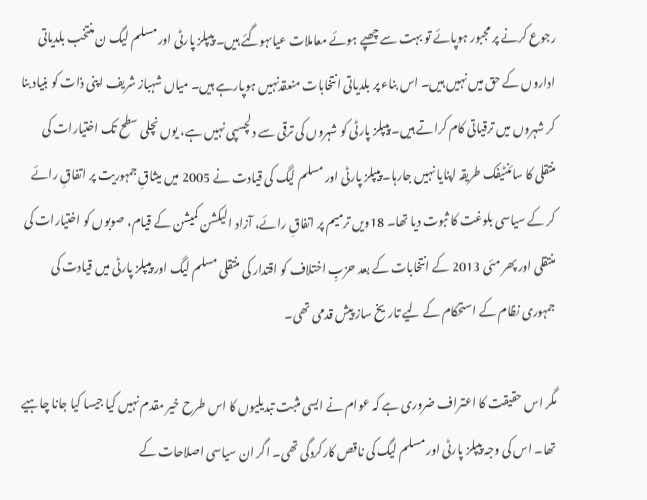رجوع کرنے پر مجبور ہوپائے تو بہت سے چھپے ہوئے معاملات عیاںہوگئے ہیں۔ پیپلز پارٹی اور مسلم لیگ ن منتخب بلدیاتی اداروں کے حق میں نہیں ہیں۔ اس بناء پر بلدیاتی انتخابات منعقدنہیں ہوپارہے ہیں۔ میاں شہباز شریف اپنی ذات کو بنیاد بنا کر شہروں میں ترقیاتی کام کراتے ہیں۔ پیپلز پارٹی کو شہروں کی ترقی سے دلچسپی نہیں ہے، یوں نچلی سطح تک اختیارات کی منتقلی کا سائنٹیفک طریقہ اپنایا نہیں جارہا۔ پیپلز پارٹی اور مسلم لیگ کی قیادت نے 2005 میں میثاقِ جمہوریت پر اتفاقِ رائے کر کے سیاسی بلوغت کا ثبوت دیا تھا۔ 18ویں ترمیم پر اتفاقِ رائے، آزاد الیکشن کمیشن کے قیام، صوبوں کو اختیارات کی منتقلی اور پھر مئی 2013 کے انتخابات کے بعد حزبِ اختلاف کو اقتدار کی منتقلی مسلم لیگ اور پیپلز پارٹی میں قیادت کی جمہوری نظام کے استحکام کے لیے تاریخ ساز پیش قدمی تھی۔

مگر اس حقیقت کا اعتراف ضروری ہے کہ عوام نے ایسی مثبت تبدیلیوں کا اس طرح خیر مقدم نہیں کیا جیسا کیا جانا چاہیے تھا۔ اس کی وجہ پیپلز پارٹی اور مسلم لیگ کی ناقص کارکردگی تھی۔ اگر ان سیاسی اصلاحات کے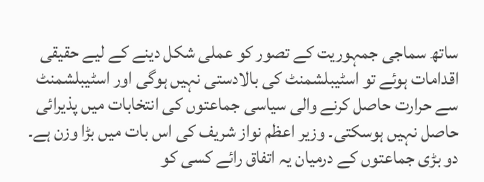ساتھ سماجی جمہوریت کے تصور کو عملی شکل دینے کے لیے حقیقی اقدامات ہوئے تو اسٹیبلشمنٹ کی بالادستی نہیں ہوگی اور اسٹیبلشمنٹ سے حرارت حاصل کرنے والی سیاسی جماعتوں کی انتخابات میں پذیرائی حاصل نہیں ہوسکتی۔ وزیر اعظم نواز شریف کی اس بات میں بڑا وزن ہے۔ دو بڑی جماعتوں کے درمیان یہ اتفاق رائے کسی کو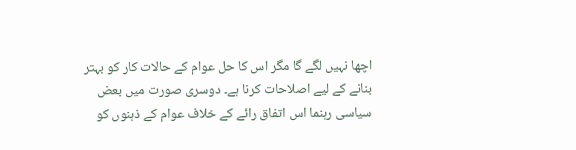اچھا نہیں لگے گا مگر اس کا حل عوام کے حالات کار کو بہتر بنانے کے لیے اصلاحات کرنا ہے۔ دوسری صورت میں بعض سیاسی رہنما اس اتفاق رائے کے خلاف عوام کے ذہنوں کو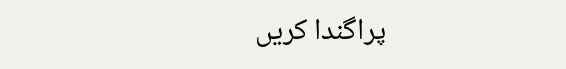پراگندا کریں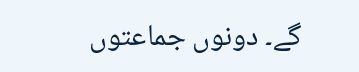گے۔ دونوں جماعتوں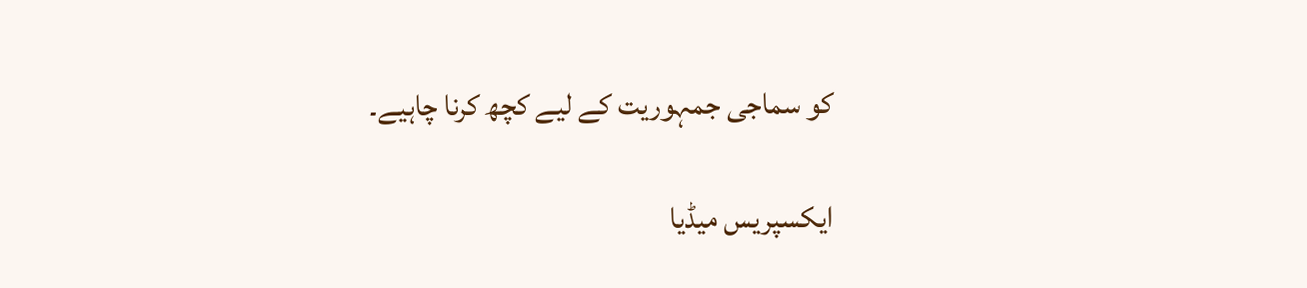کو سماجی جمہوریت کے لیے کچھ کرنا چاہیے۔

ایکسپریس میڈیا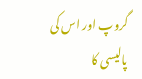گروپ اور اس کی پالیسی کا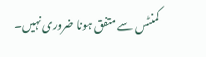کمنٹس سے متفق ہونا ضروری نہیں۔